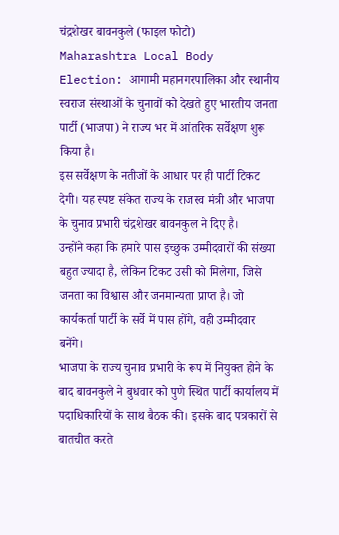चंद्रशेखर बावनकुले (फाइल फोटो)
Maharashtra Local Body Election: आगामी महानगरपालिका और स्थानीय स्वराज संस्थाओं के चुनावों को देखते हुए भारतीय जनता पार्टी (भाजपा) ने राज्य भर में आंतरिक सर्वेक्षण शुरू किया है।
इस सर्वेक्षण के नतीजों के आधार पर ही पार्टी टिकट देगी। यह स्पष्ट संकेत राज्य के राजस्व मंत्री और भाजपा के चुनाव प्रभारी चंद्रशेखर बावनकुल ने दिए है।
उन्होंने कहा कि हमारे पास इच्छुक उम्मीदवारों की संख्या बहुत ज्यादा है, लेकिन टिकट उसी को मिलेगा, जिसे जनता का विश्वास और जनमान्यता प्राप्त है। जो कार्यकर्ता पार्टी के सर्वे में पास होंगे, वही उम्मीदवार बनेंगे।
भाजपा के राज्य चुनाव प्रभारी के रूप में नियुक्त होने के बाद बावनकुले ने बुधवार को पुणे स्थित पार्टी कार्यालय में पदाधिकारियों के साथ बैठक की। इसके बाद पत्रकारों से बातचीत करते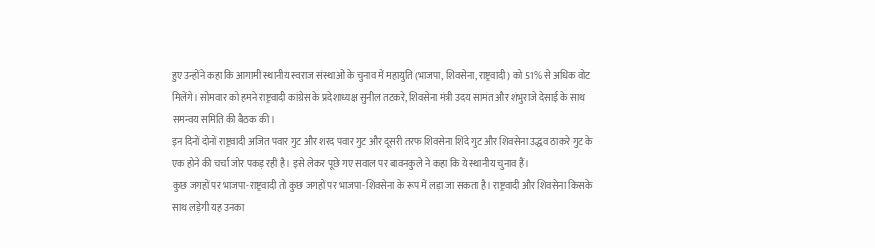हुए उन्होंने कहा कि आगामी स्थानीय स्वराज संस्थाओं के चुनाव में महायुति (भाजपा, शिवसेना, राष्ट्रवादी) को 51% से अधिक वोट मिलेंगे। सोमवार को हमने राष्ट्रवादी कांग्रेस के प्रदेशाध्यक्ष सुनील तटकरे, शिवसेना मंत्री उदय सामंत और शंभुराजे देसाई के साथ समन्वय समिति की बैठक की।
इन दिनों दोनों राष्ट्रवादी अजित पवार गुट और शरद पवार गुट और दूसरी तरफ शिवसेना शिंदे गुट और शिवसेना उद्धव ठाकरे गुट के एक होने की चर्चा जोर पकड़ रही है। इसे लेकर पूछे गए सवाल पर बावनकुले ने कहा कि ये स्थानीय चुनाव हैं।
कुछ जगहों पर भाजपा-राष्ट्रवादी तो कुछ जगहों पर भाजपा-शिवसेना के रूप में लड़ा जा सकता है। राष्ट्रवादी और शिवसेना किसके साथ लड़ेगी यह उनका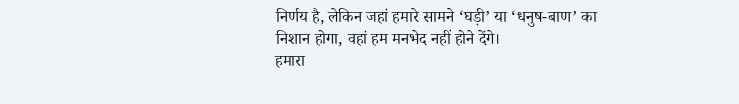निर्णय है, लेकिन जहां हमारे सामने ‘घड़ी’ या ‘धनुष-बाण’ का निशान होगा, वहां हम मनभेद नहीं होने देंगे।
हमारा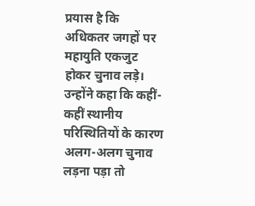प्रयास है कि अधिकतर जगहों पर महायुति एकजुट होकर चुनाव लड़े। उन्होंने कहा कि कहीं-कहीं स्थानीय परिस्थितियों के कारण अलग-अलग चुनाव लड़ना पड़ा तो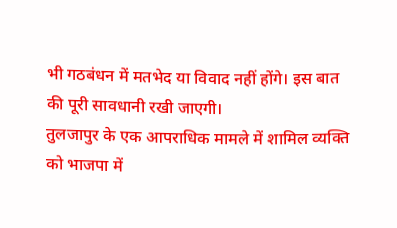भी गठबंधन में मतभेद या विवाद नहीं होंगे। इस बात की पूरी सावधानी रखी जाएगी।
तुलजापुर के एक आपराधिक मामले में शामिल व्यक्ति को भाजपा में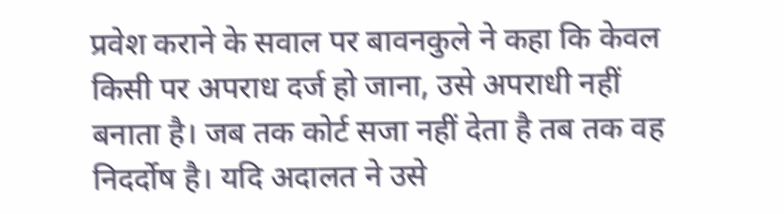प्रवेश कराने के सवाल पर बावनकुले ने कहा कि केवल किसी पर अपराध दर्ज हो जाना, उसे अपराधी नहीं बनाता है। जब तक कोर्ट सजा नहीं देता है तब तक वह निदर्दोष है। यदि अदालत ने उसे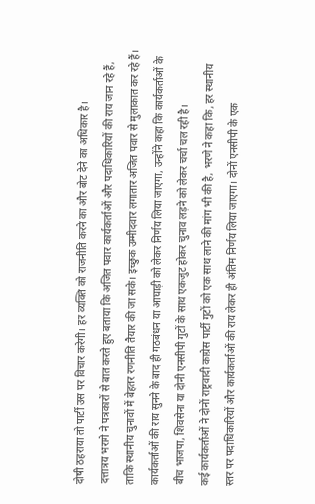दोषी ठहराया तो पार्टी उस पर विचार करेगी। हर व्यक्ति को राजनीति करने का और बोट देने का अधिकार है।
दत्तात्रय भरागे ने पत्रकारों से बात करते हुए बताया कि अजित पवार कार्यकर्ताओं और पदाधिकारियों की राय जान रहे हैं, ताकि स्थानीय चुनावों में बेहतर रणनीति तैयार की जा सके। इच्छुक उम्मीदवार लगातार अजित पवार से मुलाकात कर रहे हैं।
कार्यकर्ताओं की राय सुनने के बाद ही गठबंधन या आघाड़ी को लेकर निर्णय लिया जाएगा, उन्होंने कहा कि कार्यकर्ताओं के बीच भाजपा, शिवसेना या दोनी एनसीपी गुटों के साथ एकजुट होकर चुनाव लड़ने को लेकर चर्चा चल रही है।
कई कार्यकर्ताओं ने दोनों राष्ट्रवादी काग्रेस पार्टी गुटों को एक साथ लाने की मांग भी की है, भरणे ने कहा कि, हर स्थानीय स्तर पर पदाधिकारियों और कार्यकर्ताओं की राय लेकर ही अंतिम निर्णय लिया जाएगा। दोनों एनसीपी के एक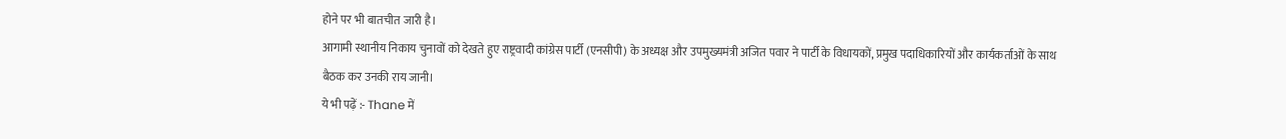होने पर भी बातचीत जारी है।
आगामी स्थानीय निकाय चुनावों को देखते हुए राष्ट्रवादी कांग्रेस पार्टी (एनसीपी) के अध्यक्ष और उपमुख्यमंत्री अजित पवार ने पार्टी के विधायकों, प्रमुख पदाधिकारियों और कार्यकर्ताओं के साथ बैठक कर उनकी राय जानी।
ये भी पढ़ें :- Thane में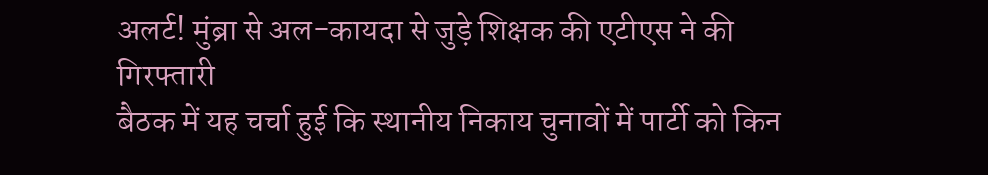अलर्ट! मुंब्रा से अल-कायदा से जुड़े शिक्षक की एटीएस ने की गिरफ्तारी
बैठक में यह चर्चा हुई कि स्थानीय निकाय चुनावों में पार्टी को किन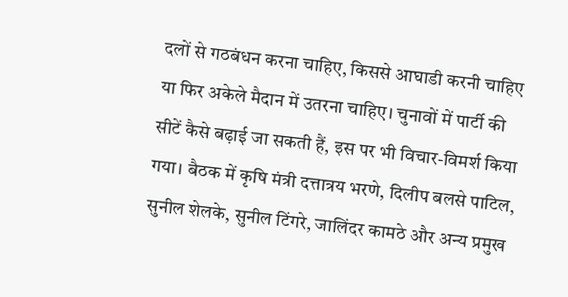दलों से गठबंधन करना चाहिए, किससे आघाडी करनी चाहिए या फिर अकेले मैदान में उतरना चाहिए। चुनावों में पार्टी की सीटें कैसे बढ़ाई जा सकती हैं, इस पर भी विचार-विमर्श किया गया। बैठक में कृषि मंत्री दत्तात्रय भरणे, दिलीप बलसे पाटिल, सुनील शेलके, सुनील टिंगरे, जालिंदर कामठे और अन्य प्रमुख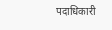पदाधिकारी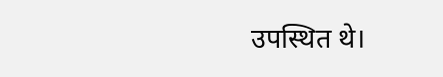उपस्थित थे।